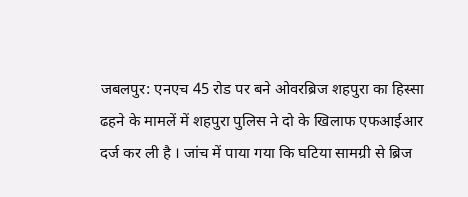जबलपुर: एनएच 45 रोड पर बने ओवरब्रिज शहपुरा का हिस्सा ढहने के मामलें में शहपुरा पुलिस ने दो के खिलाफ एफआईआर दर्ज कर ली है । जांच में पाया गया कि घटिया सामग्री से ब्रिज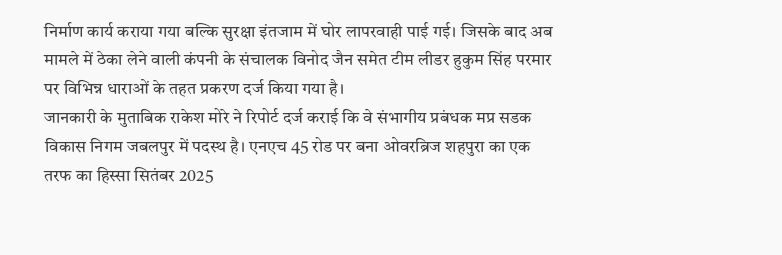निर्माण कार्य कराया गया बल्कि सुरक्षा इंतजाम में घोर लापरवाही पाई गई। जिसके बाद अब मामले में ठेका लेने वाली कंपनी के संचालक विनोद जैन समेत टीम लीडर हुकुम सिंह परमार पर विभिन्न धाराओं के तहत प्रकरण दर्ज किया गया है।
जानकारी के मुताबिक राकेश मोरे ने रिपोर्ट दर्ज कराई कि वे संभागीय प्रबंधक मप्र सडक विकास निगम जबलपुर में पदस्थ है। एनएच 45 रोड पर बना ओवरब्रिज शहपुरा का एक तरफ का हिस्सा सितंबर 2025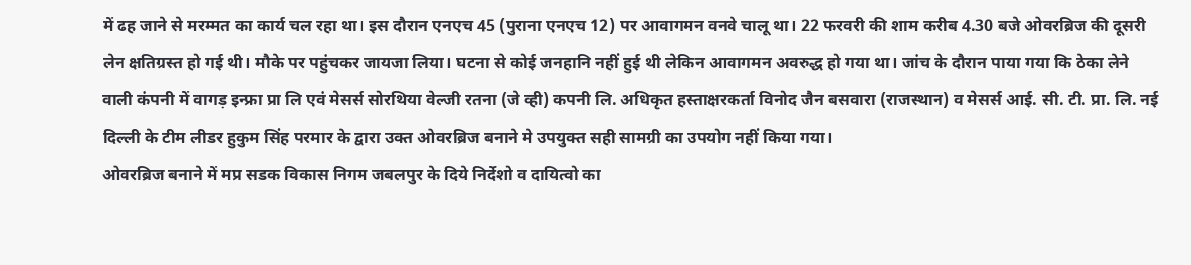में ढह जाने से मरम्मत का कार्य चल रहा था। इस दौरान एनएच 45 (पुराना एनएच 12) पर आवागमन वनवे चालू था। 22 फरवरी की शाम करीब 4.30 बजे ओवरब्रिज की दूसरी लेन क्षतिग्रस्त हो गई थी। मौके पर पहुंचकर जायजा लिया। घटना से कोई जनहानि नहीं हुई थी लेकिन आवागमन अवरुद्ध हो गया था। जांच के दौरान पाया गया कि ठेका लेने वाली कंपनी में वागड़ इन्फ्रा प्रा लि एवं मेसर्स सोरथिया वेल्जी रतना (जे व्ही) कपनी लि. अधिकृत हस्ताक्षरकर्ता विनोद जैन बसवारा (राजस्थान) व मेसर्स आई. सी. टी. प्रा. लि. नई दिल्ली के टीम लीडर हुकुम सिंह परमार के द्वारा उक्त ओवरब्रिज बनाने मे उपयुक्त सही सामग्री का उपयोग नहीं किया गया।
ओवरब्रिज बनाने में मप्र सडक विकास निगम जबलपुर के दिये निर्देशो व दायित्वो का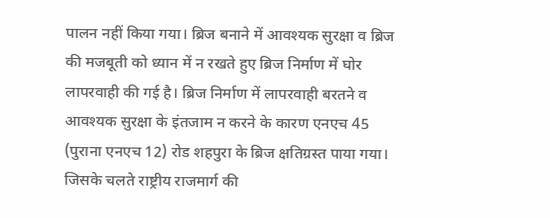पालन नहीं किया गया। ब्रिज बनाने में आवश्यक सुरक्षा व ब्रिज की मजबूती को ध्यान में न रखते हुए ब्रिज निर्माण में घोर लापरवाही की गई है। ब्रिज निर्माण में लापरवाही बरतने व आवश्यक सुरक्षा के इंतजाम न करने के कारण एनएच 45 (पुराना एनएच 12) रोड शहपुरा के ब्रिज क्षतिग्रस्त पाया गया। जिसके चलते राष्ट्रीय राजमार्ग की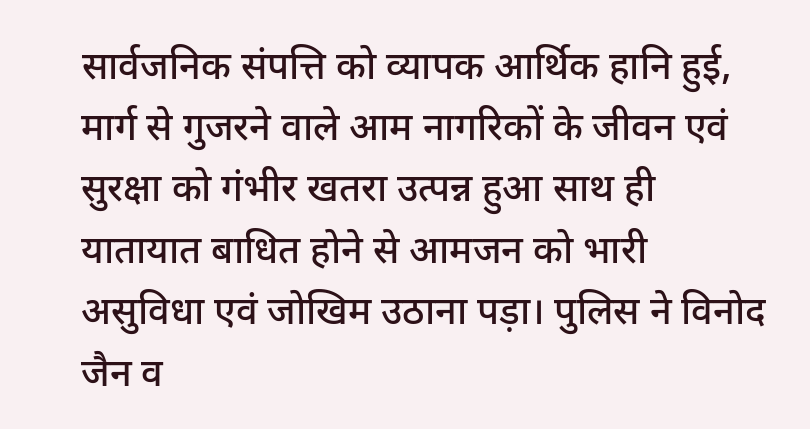सार्वजनिक संपत्ति को व्यापक आर्थिक हानि हुई, मार्ग से गुजरने वाले आम नागरिकों के जीवन एवं सुरक्षा को गंभीर खतरा उत्पन्न हुआ साथ ही यातायात बाधित होने से आमजन को भारी असुविधा एवं जोखिम उठाना पड़ा। पुलिस ने विनोद जैन व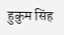हुकुम सिंह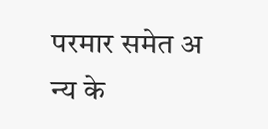परमार समेत अ न्य के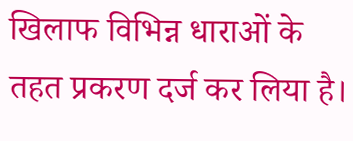खिलाफ विभिन्न धाराओं के तहत प्रकरण दर्ज कर लिया है।